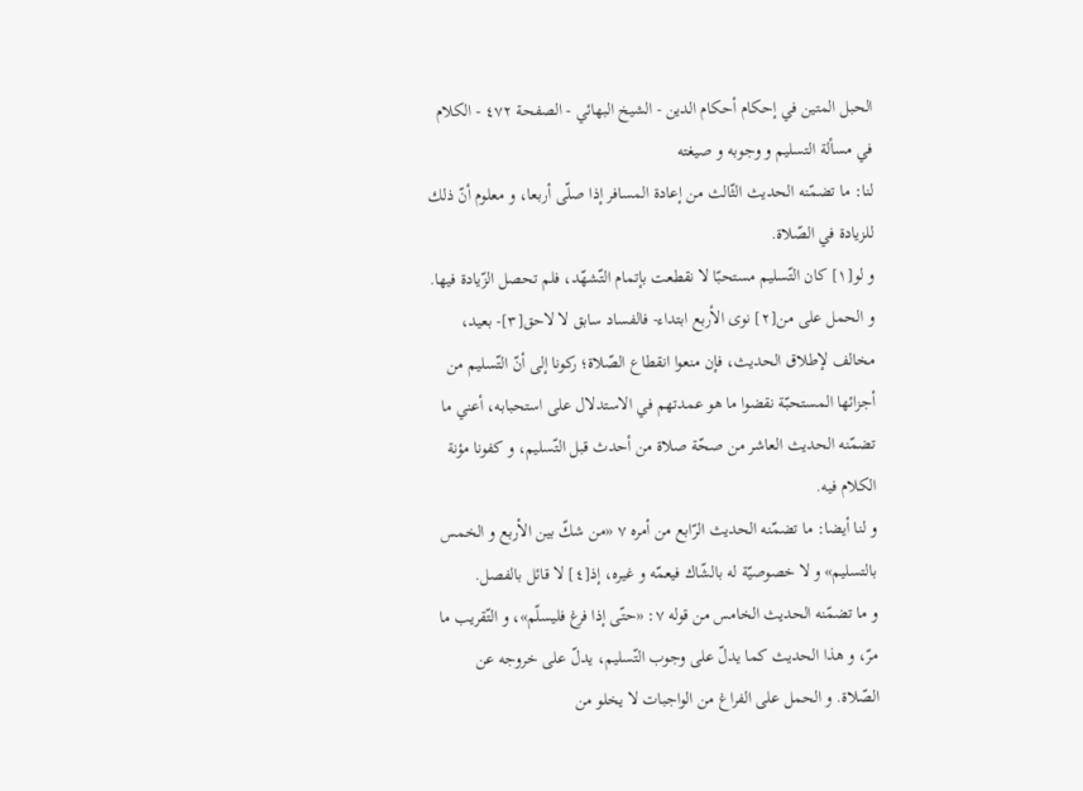الحبل المتين في إحكام أحكام الدين - الشیخ البهائي - الصفحة ٤٧٢ - الكلام في مسألة التسليم و وجوبه و صيغته
لنا: ما تضمّنه الحديث الثّالث من إعادة المسافر إذا صلّى أربعا، و معلوم أنّ ذلك للزيادة في الصّلاة.
و لو[١] كان التّسليم مستحبّا لا نقطعت بإتمام التّشهّد، فلم تحصل الزّيادة فيها.
و الحمل على من[٢] نوى الأربع ابتداء- فالفساد سابق لا لاحق[٣]- بعيد، مخالف لإطلاق الحديث، فإن منعوا انقطاع الصّلاة؛ ركونا إلى أنّ التّسليم من أجزائها المستحبّة نقضوا ما هو عمدتهم في الاستدلال على استحبابه، أعني ما تضمّنه الحديث العاشر من صحّة صلاة من أحدث قبل التّسليم، و كفونا مؤنة الكلام فيه.
و لنا أيضا: ما تضمّنه الحديث الرّابع من أمره ٧ «من شكّ بين الأربع و الخمس بالتسليم» و لا خصوصيّة له بالشّاك فيعمّه و غيره، إذ[٤] لا قائل بالفصل.
و ما تضمّنه الحديث الخامس من قوله ٧: «حتّى إذا فرغ فليسلّم»، و التّقريب ما مرّ، و هذا الحديث كما يدلّ على وجوب التّسليم، يدلّ على خروجه عن الصّلاة. و الحمل على الفراغ من الواجبات لا يخلو من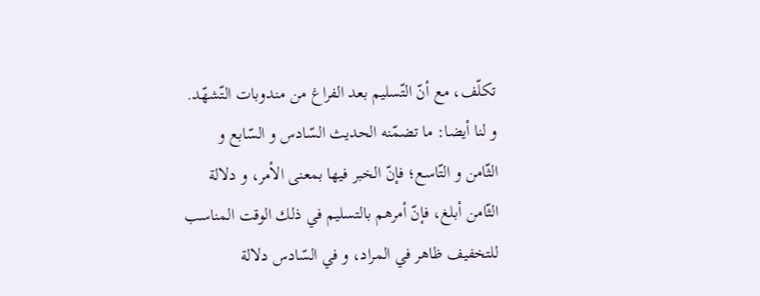تكلّف، مع أنّ التّسليم بعد الفراغ من مندوبات التّشهّد.
و لنا أيضا: ما تضمّنه الحديث السّادس و السّابع و الثّامن و التّاسع؛ فإنّ الخبر فيها بمعنى الأمر، و دلالة الثّامن أبلغ، فإنّ أمرهم بالتسليم في ذلك الوقت المناسب للتخفيف ظاهر في المراد، و في السّادس دلالة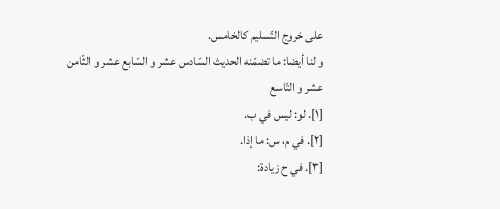على خروج التّسليم كالخامس.
و لنا أيضا: ما تضمّنه الحديث السّادس عشر و السّابع عشر و الثّامن عشر و التّاسع
[١]. لو: ليس في ب.
[٢]. في م، س: ما إذا.
[٣]. في ح زيادة: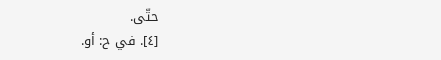حتّى.
[٤]. في ح: أو.